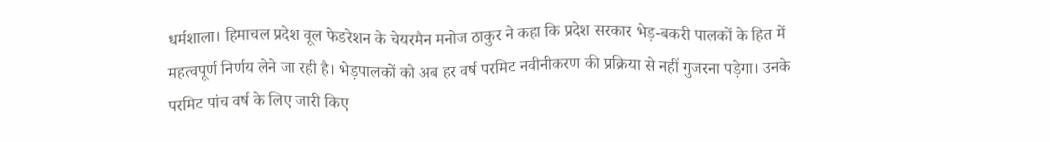धर्मशाला। हिमाचल प्रदेश वूल फेडरेशन के चेयरमैन मनोज ठाकुर ने कहा कि प्रदेश सरकार भेड़-बकरी पालकों के हित में महत्वपूर्ण निर्णय लेने जा रही है। भेड़पालकों को अब हर वर्ष परमिट नवीनीकरण की प्रक्रिया से नहीं गुजरना पड़ेगा। उनके परमिट पांच वर्ष के लिए जारी किए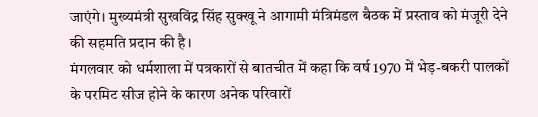जाएंगे। मुख्यमंत्री सुखविंद्र सिंह सुक्खू ने आगामी मंत्रिमंडल बैठक में प्रस्ताव को मंजूरी देने की सहमति प्रदान की है।
मंगलवार को धर्मशाला में पत्रकारों से बातचीत में कहा कि वर्ष 1970 में भेड़-बकरी पालकों के परमिट सीज होने के कारण अनेक परिवारों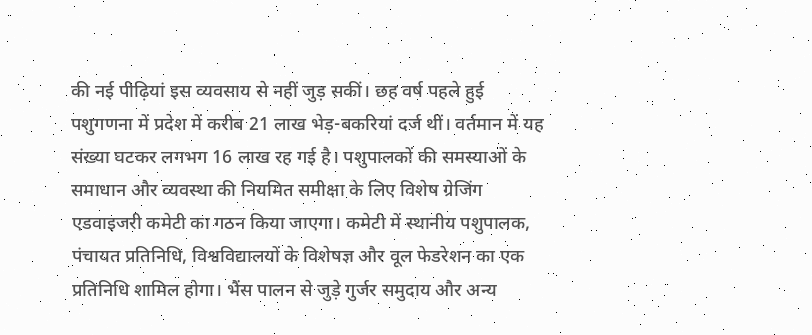की नई पीढ़ियां इस व्यवसाय से नहीं जुड़ सकीं। छह वर्ष पहले हुई पशुगणना में प्रदेश में करीब 21 लाख भेड़-बकरियां दर्ज थीं। वर्तमान में यह संख्या घटकर लगभग 16 लाख रह गई है। पशुपालकों की समस्याओं के समाधान और व्यवस्था की नियमित समीक्षा के लिए विशेष ग्रेजिंग एडवाइजरी कमेटी का गठन किया जाएगा। कमेटी में स्थानीय पशुपालक, पंचायत प्रतिनिधि, विश्वविद्यालयों के विशेषज्ञ और वूल फेडरेशन का एक प्रतिनिधि शामिल होगा। भैंस पालन से जुड़े गुर्जर समुदाय और अन्य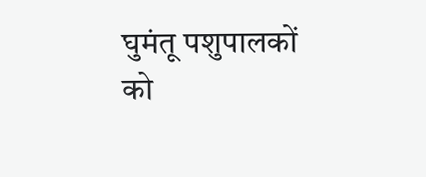घुमंतू पशुपालकों को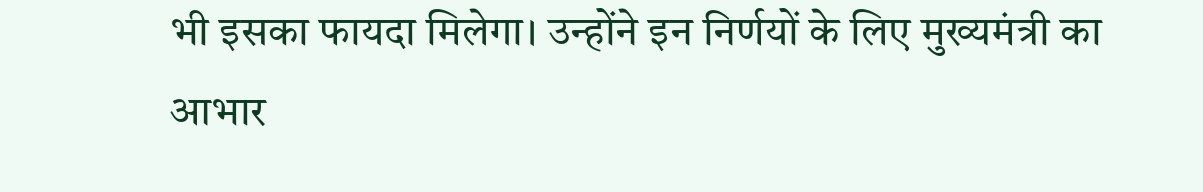भी इसका फायदा मिलेगा। उन्होंने इन निर्णयों के लिए मुख्यमंत्री का आभार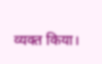व्यक्त किया।